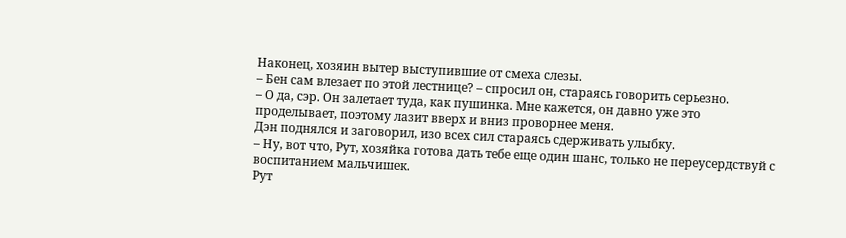Наконец, хозяин вытер выступившие от смеха слезы.
– Бен сам влезает по этой лестнице? – спросил он, стараясь говорить серьезно.
– О да, сэр. Он залетает туда, как пушинка. Мне кажется, он давно уже это проделывает, поэтому лазит вверх и вниз проворнее меня.
Дэн поднялся и заговорил, изо всех сил стараясь сдерживать улыбку.
– Ну, вот что, Рут, хозяйка готова дать тебе еще один шанс, только не переусердствуй с воспитанием мальчишек.
Рут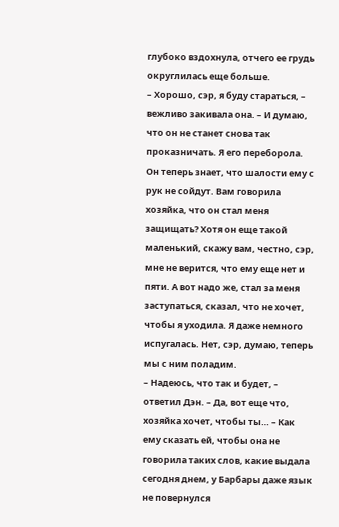глубоко вздохнула, отчего ее грудь округлилась еще больше.
– Хорошо, сэр, я буду стараться, – вежливо закивала она. – И думаю, что он не станет снова так проказничать. Я его переборола. Он теперь знает, что шалости ему с рук не сойдут. Вам говорила хозяйка, что он стал меня защищать? Хотя он еще такой маленький, скажу вам, честно, сэр, мне не верится, что ему еще нет и пяти. А вот надо же, стал за меня заступаться, сказал, что не хочет, чтобы я уходила. Я даже немного испугалась. Нет, сэр, думаю, теперь мы с ним поладим.
– Надеюсь, что так и будет, – ответил Дэн. – Да, вот еще что, хозяйка хочет, чтобы ты… – Как ему сказать ей, чтобы она не говорила таких слов, какие выдала сегодня днем, у Барбары даже язык не повернулся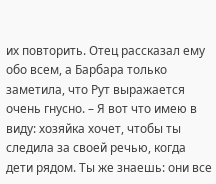их повторить. Отец рассказал ему обо всем, а Барбара только заметила, что Рут выражается очень гнусно. – Я вот что имею в виду: хозяйка хочет, чтобы ты следила за своей речью, когда дети рядом. Ты же знаешь: они все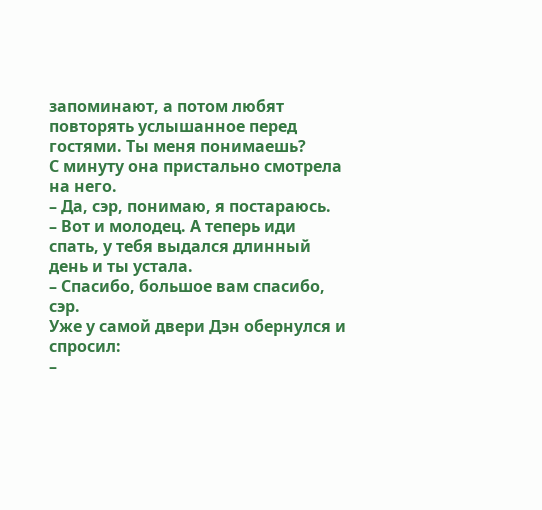запоминают, а потом любят повторять услышанное перед гостями. Ты меня понимаешь?
С минуту она пристально смотрела на него.
– Да, сэр, понимаю, я постараюсь.
– Вот и молодец. А теперь иди спать, у тебя выдался длинный день и ты устала.
– Спасибо, большое вам спасибо, сэр.
Уже у самой двери Дэн обернулся и спросил:
–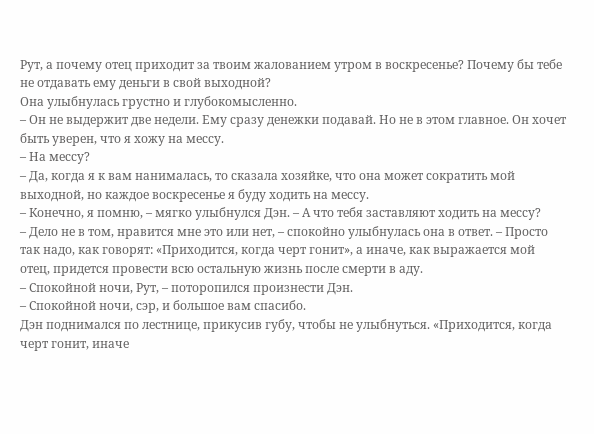Рут, а почему отец приходит за твоим жалованием утром в воскресенье? Почему бы тебе не отдавать ему деньги в свой выходной?
Она улыбнулась грустно и глубокомысленно.
– Он не выдержит две недели. Ему сразу денежки подавай. Но не в этом главное. Он хочет быть уверен, что я хожу на мессу.
– На мессу?
– Да, когда я к вам нанималась, то сказала хозяйке, что она может сократить мой выходной, но каждое воскресенье я буду ходить на мессу.
– Конечно, я помню, – мягко улыбнулся Дэн. – А что тебя заставляют ходить на мессу?
– Дело не в том, нравится мне это или нет, – спокойно улыбнулась она в ответ. – Просто так надо, как говорят: «Приходится, когда черт гонит», а иначе, как выражается мой отец, придется провести всю остальную жизнь после смерти в аду.
– Спокойной ночи, Рут, – поторопился произнести Дэн.
– Спокойной ночи, сэр, и большое вам спасибо.
Дэн поднимался по лестнице, прикусив губу, чтобы не улыбнуться. «Приходится, когда черт гонит, иначе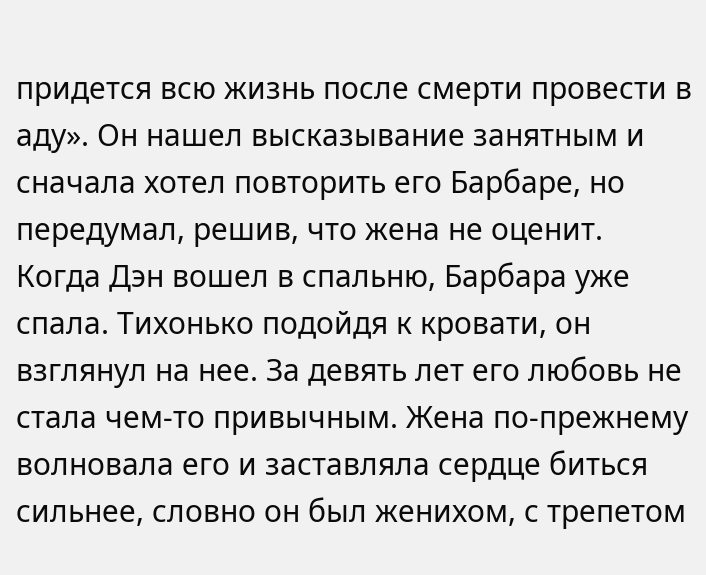придется всю жизнь после смерти провести в аду». Он нашел высказывание занятным и сначала хотел повторить его Барбаре, но передумал, решив, что жена не оценит.
Когда Дэн вошел в спальню, Барбара уже спала. Тихонько подойдя к кровати, он взглянул на нее. За девять лет его любовь не стала чем-то привычным. Жена по-прежнему волновала его и заставляла сердце биться сильнее, словно он был женихом, с трепетом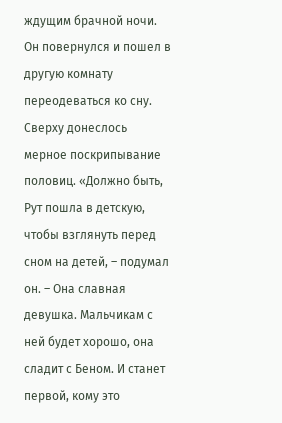ждущим брачной ночи. Он повернулся и пошел в другую комнату переодеваться ко сну.
Сверху донеслось мерное поскрипывание половиц. «Должно быть, Рут пошла в детскую, чтобы взглянуть перед сном на детей, – подумал он. – Она славная девушка. Мальчикам с ней будет хорошо, она сладит с Беном. И станет первой, кому это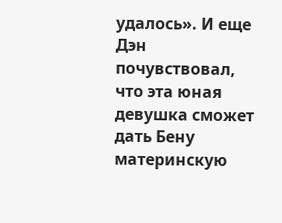удалось». И еще Дэн почувствовал, что эта юная девушка сможет дать Бену материнскую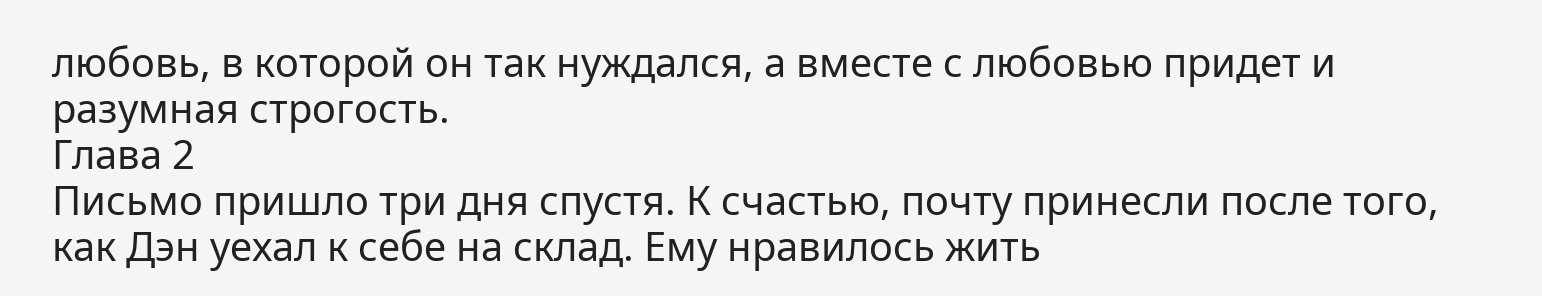любовь, в которой он так нуждался, а вместе с любовью придет и разумная строгость.
Глава 2
Письмо пришло три дня спустя. К счастью, почту принесли после того, как Дэн уехал к себе на склад. Ему нравилось жить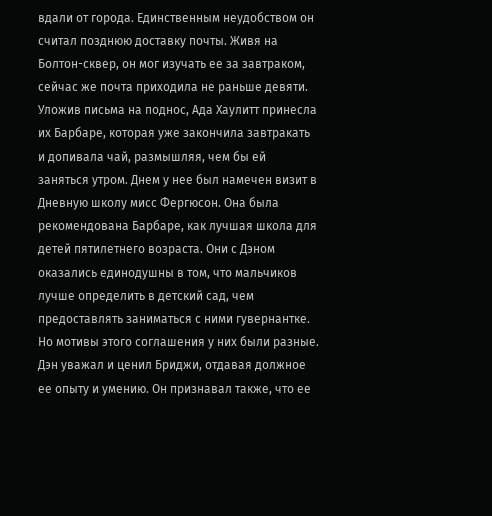вдали от города. Единственным неудобством он считал позднюю доставку почты. Живя на Болтон-сквер, он мог изучать ее за завтраком, сейчас же почта приходила не раньше девяти.
Уложив письма на поднос, Ада Хаулитт принесла их Барбаре, которая уже закончила завтракать и допивала чай, размышляя, чем бы ей заняться утром. Днем у нее был намечен визит в Дневную школу мисс Фергюсон. Она была рекомендована Барбаре, как лучшая школа для детей пятилетнего возраста. Они с Дэном оказались единодушны в том, что мальчиков лучше определить в детский сад, чем предоставлять заниматься с ними гувернантке. Но мотивы этого соглашения у них были разные. Дэн уважал и ценил Бриджи, отдавая должное ее опыту и умению. Он признавал также, что ее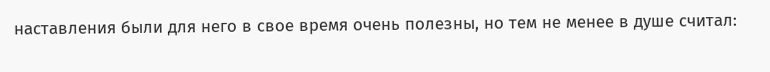наставления были для него в свое время очень полезны, но тем не менее в душе считал: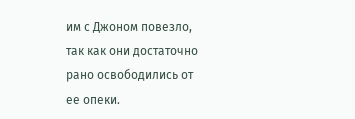им с Джоном повезло, так как они достаточно рано освободились от ее опеки.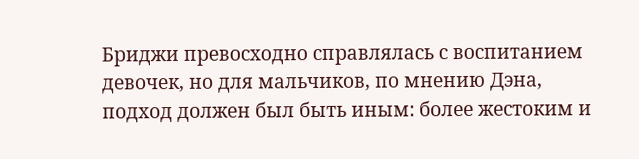Бриджи превосходно справлялась с воспитанием девочек, но для мальчиков, по мнению Дэна, подход должен был быть иным: более жестоким и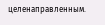целенаправленным.